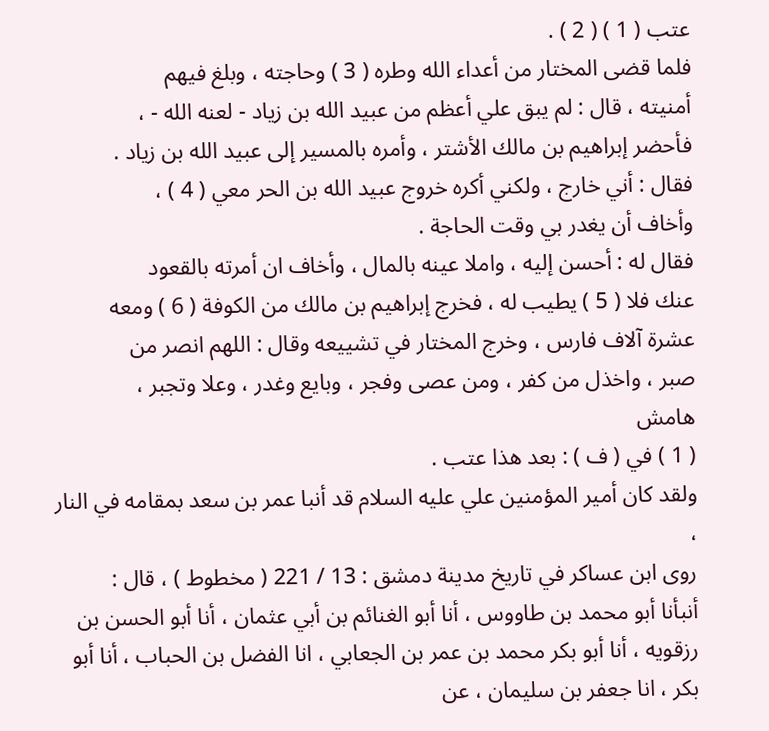عتب ( 1 ) ( 2 ) .
فلما قضى المختار من أعداء الله وطره ( 3 ) وحاجته ، وبلغ فيهم
أمنيته ، قال : لم يبق علي أعظم من عبيد الله بن زياد - لعنه الله - ،
فأحضر إبراهيم بن مالك الأشتر ، وأمره بالمسير إلى عبيد الله بن زياد .
فقال : أني خارج ، ولكني أكره خروج عبيد الله بن الحر معي ( 4 ) ،
وأخاف أن يغدر بي وقت الحاجة .
فقال له : أحسن إليه ، واملا عينه بالمال ، وأخاف ان أمرته بالقعود
عنك فلا ( 5 ) يطيب له ، فخرج إبراهيم بن مالك من الكوفة ( 6 ) ومعه
عشرة آلاف فارس ، وخرج المختار في تشييعه وقال : اللهم انصر من
صبر ، واخذل من كفر ، ومن عصى وفجر ، وبايع وغدر ، وعلا وتجبر ،
هامش
( 1 ) في ( ف ) : بعد هذا عتب .
ولقد كان أمير المؤمنين علي عليه السلام قد أنبا عمر بن سعد بمقامه في النار ،
روى ابن عساكر في تاريخ مدينة دمشق : 13 / 221 ( مخطوط ) ، قال :
أنبأنا أبو محمد بن طاووس ، أنا أبو الغنائم بن أبي عثمان ، أنا أبو الحسن بن
رزقويه ، أنا أبو بكر محمد بن عمر بن الجعابي ، انا الفضل بن الحباب ، أنا أبو
بكر ، انا جعفر بن سليمان ، عن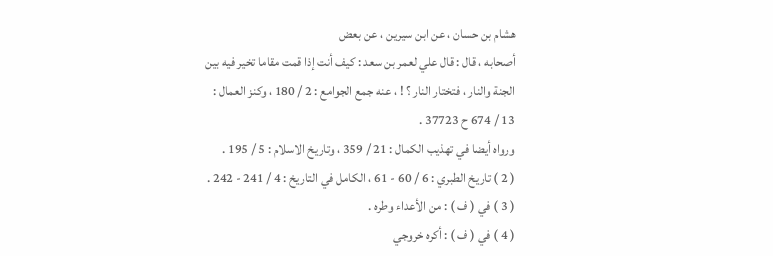هشام بن حسان ، عن ابن سيرين ، عن بعض
أصحابه ، قال : قال علي لعمر بن سعد : كيف أنت إذا قمت مقاما تخير فيه بين
الجنة والنار ، فتختار النار ؟ ! ، عنه جمع الجوامع : 2 / 180 ، وكنز العمال :
13 / 674 ح 37723 .
ورواه أيضا في تهذيب الكمال : 21 / 359 ، وتاريخ الاسلام : 5 / 195 .
( 2 ) تاريخ الطبري : 6 / 60 - 61 ، الكامل في التاريخ : 4 / 241 - 242 .
( 3 ) في ( ف ) : من الأعداء وطره .
( 4 ) في ( ف ) : أكره خروجي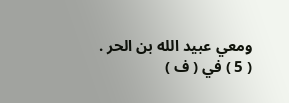ومعي عبيد الله بن الحر .
( 5 ) في ( ف )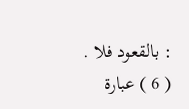: بالقعود فلا .
( 6 ) عبارة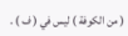( من الكوفة ) ليس في ( ف ) .